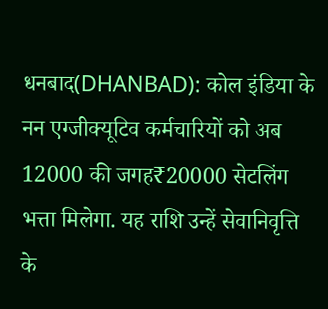धनबाद(DHANBAD): कोल इंडिया के नन एग्जीक्यूटिव कर्मचारियों को अब 12000 की जगह₹20000 सेटलिंग भत्ता मिलेगा. यह राशि उन्हें सेवानिवृत्ति के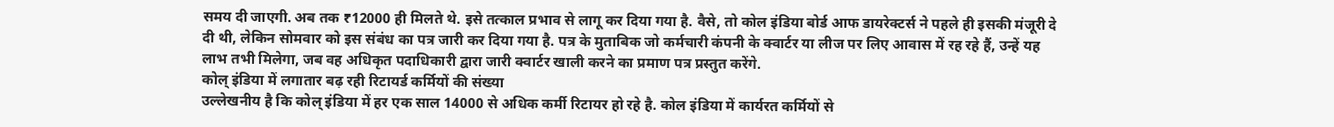समय दी जाएगी. अब तक ₹12000 ही मिलते थे. इसे तत्काल प्रभाव से लागू कर दिया गया है. वैसे, तो कोल इंडिया बोर्ड आफ डायरेक्टर्स ने पहले ही इसकी मंजूरी दे दी थी, लेकिन सोमवार को इस संबंध का पत्र जारी कर दिया गया है. पत्र के मुताबिक जो कर्मचारी कंपनी के क्वार्टर या लीज पर लिए आवास में रह रहे हैं, उन्हें यह लाभ तभी मिलेगा, जब वह अधिकृत पदाधिकारी द्वारा जारी क्वार्टर खाली करने का प्रमाण पत्र प्रस्तुत करेंगे.
कोल् इंडिया में लगातार बढ़ रही रिटायर्ड कर्मियों की संख्या
उल्लेखनीय है कि कोल् इंडिया में हर एक साल 14000 से अधिक कर्मी रिटायर हो रहे है. कोल इंडिया में कार्यरत कर्मियों से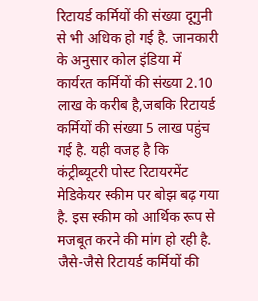रिटायर्ड कर्मियों की संख्या दूगुनी से भी अधिक हो गई है. जानकारी के अनुसार कोल इंडिया में कार्यरत कर्मियों की संख्या 2.10 लाख के करीब है,जबकि रिटायर्ड कर्मियों की संख्या 5 लाख पहुंच गई है. यही वजह है कि कंट्रीब्यूटरी पोस्ट रिटायरमेंट मेडिकेयर स्कीम पर बोझ बढ़ गया है. इस स्कीम को आर्थिक रूप से मजबूत करने की मांग हो रही है. जैसे-जैसे रिटायर्ड कर्मियों की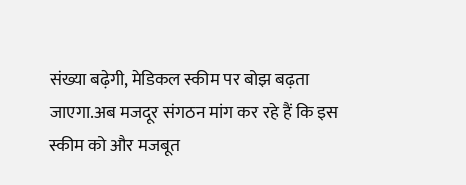संख्या बढ़ेगी, मेडिकल स्कीम पर बोझ बढ़ता जाएगा.अब मजदूर संगठन मांग कर रहे हैं कि इस स्कीम को और मजबूत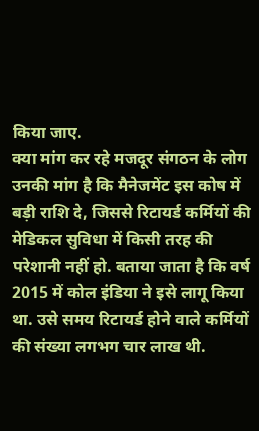किया जाए.
क्या मांग कर रहे मजदूर संगठन के लोग
उनकी मांग है कि मैनेजमेंट इस कोष में बड़ी राशि दे, जिससे रिटायर्ड कर्मियों की मेडिकल सुविधा में किसी तरह की परेशानी नहीं हो. बताया जाता है कि वर्ष 2015 में कोल इंडिया ने इसे लागू किया था. उसे समय रिटायर्ड होने वाले कर्मियों की संख्या लगभग चार लाख थी.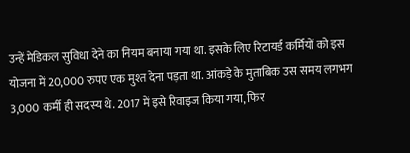उन्हें मेडिकल सुविधा देने का नियम बनाया गया था. इसके लिए रिटायर्ड कर्मियों को इस योजना में 20,000 रुपए एक मुश्त देना पड़ता था. आंकड़े के मुताबिक उस समय लगभग 3,000 कर्मी ही सदस्य थे. 2017 में इसे रिवाइज किया गया, फिर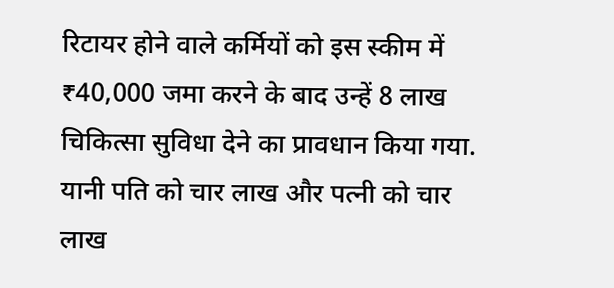रिटायर होने वाले कर्मियों को इस स्कीम में ₹40,000 जमा करने के बाद उन्हें 8 लाख चिकित्सा सुविधा देने का प्रावधान किया गया. यानी पति को चार लाख और पत्नी को चार लाख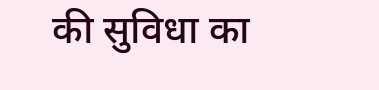की सुविधा का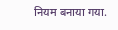नियम बनाया गया.